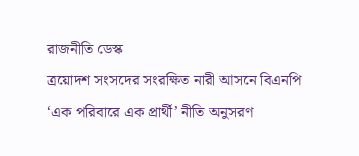রাজনীতি ডেস্ক
ত্রয়োদশ সংসদের সংরক্ষিত নারী আসনে বিএনপি ‘এক পরিবারে এক প্রার্থী’ নীতি অনুসরণ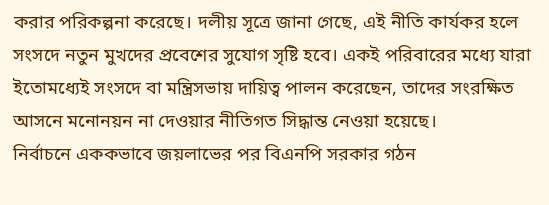করার পরিকল্পনা করেছে। দলীয় সূত্রে জানা গেছে, এই নীতি কার্যকর হলে সংসদে নতুন মুখদের প্রবেশের সুযোগ সৃষ্টি হবে। একই পরিবারের মধ্যে যারা ইতোমধ্যেই সংসদে বা মন্ত্রিসভায় দায়িত্ব পালন করেছেন, তাদের সংরক্ষিত আসনে মনোনয়ন না দেওয়ার নীতিগত সিদ্ধান্ত নেওয়া হয়েছে।
নির্বাচনে এককভাবে জয়লাভের পর বিএনপি সরকার গঠন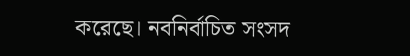করেছে। নবনির্বাচিত সংসদ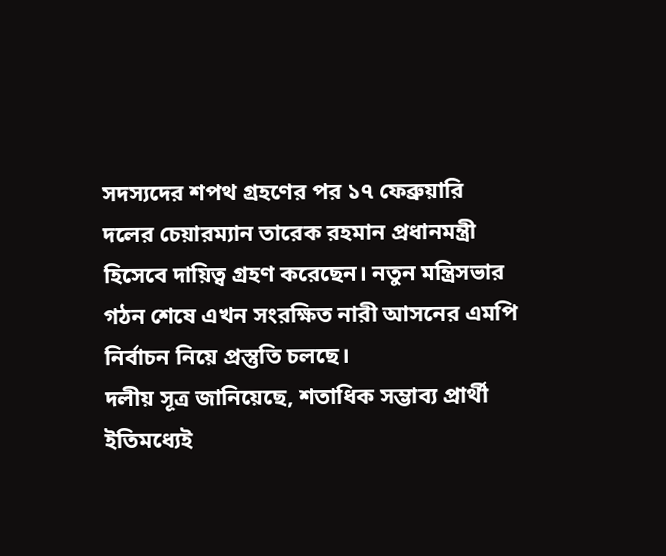সদস্যদের শপথ গ্রহণের পর ১৭ ফেব্রুয়ারি দলের চেয়ারম্যান তারেক রহমান প্রধানমন্ত্রী হিসেবে দায়িত্ব গ্রহণ করেছেন। নতুন মন্ত্রিসভার গঠন শেষে এখন সংরক্ষিত নারী আসনের এমপি নির্বাচন নিয়ে প্রস্তুতি চলছে।
দলীয় সূত্র জানিয়েছে, শতাধিক সম্ভাব্য প্রার্থী ইতিমধ্যেই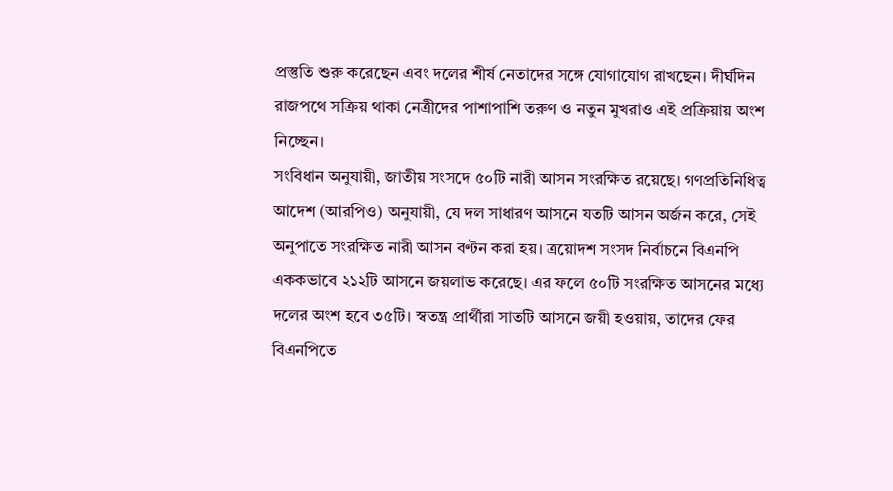প্রস্তুতি শুরু করেছেন এবং দলের শীর্ষ নেতাদের সঙ্গে যোগাযোগ রাখছেন। দীর্ঘদিন রাজপথে সক্রিয় থাকা নেত্রীদের পাশাপাশি তরুণ ও নতুন মুখরাও এই প্রক্রিয়ায় অংশ নিচ্ছেন।
সংবিধান অনুযায়ী, জাতীয় সংসদে ৫০টি নারী আসন সংরক্ষিত রয়েছে। গণপ্রতিনিধিত্ব আদেশ (আরপিও) অনুযায়ী, যে দল সাধারণ আসনে যতটি আসন অর্জন করে, সেই অনুপাতে সংরক্ষিত নারী আসন বণ্টন করা হয়। ত্রয়োদশ সংসদ নির্বাচনে বিএনপি এককভাবে ২১২টি আসনে জয়লাভ করেছে। এর ফলে ৫০টি সংরক্ষিত আসনের মধ্যে দলের অংশ হবে ৩৫টি। স্বতন্ত্র প্রার্থীরা সাতটি আসনে জয়ী হওয়ায়, তাদের ফের বিএনপিতে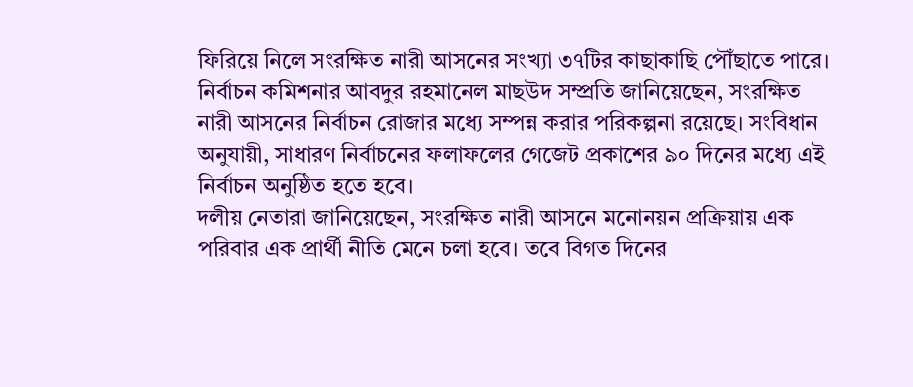ফিরিয়ে নিলে সংরক্ষিত নারী আসনের সংখ্যা ৩৭টির কাছাকাছি পৌঁছাতে পারে।
নির্বাচন কমিশনার আবদুর রহমানেল মাছউদ সম্প্রতি জানিয়েছেন, সংরক্ষিত নারী আসনের নির্বাচন রোজার মধ্যে সম্পন্ন করার পরিকল্পনা রয়েছে। সংবিধান অনুযায়ী, সাধারণ নির্বাচনের ফলাফলের গেজেট প্রকাশের ৯০ দিনের মধ্যে এই নির্বাচন অনুষ্ঠিত হতে হবে।
দলীয় নেতারা জানিয়েছেন, সংরক্ষিত নারী আসনে মনোনয়ন প্রক্রিয়ায় এক পরিবার এক প্রার্থী নীতি মেনে চলা হবে। তবে বিগত দিনের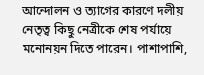আন্দোলন ও ত্যাগের কারণে দলীয় নেতৃত্ব কিছু নেত্রীকে শেষ পর্যায়ে মনোনয়ন দিতে পারেন। পাশাপাশি,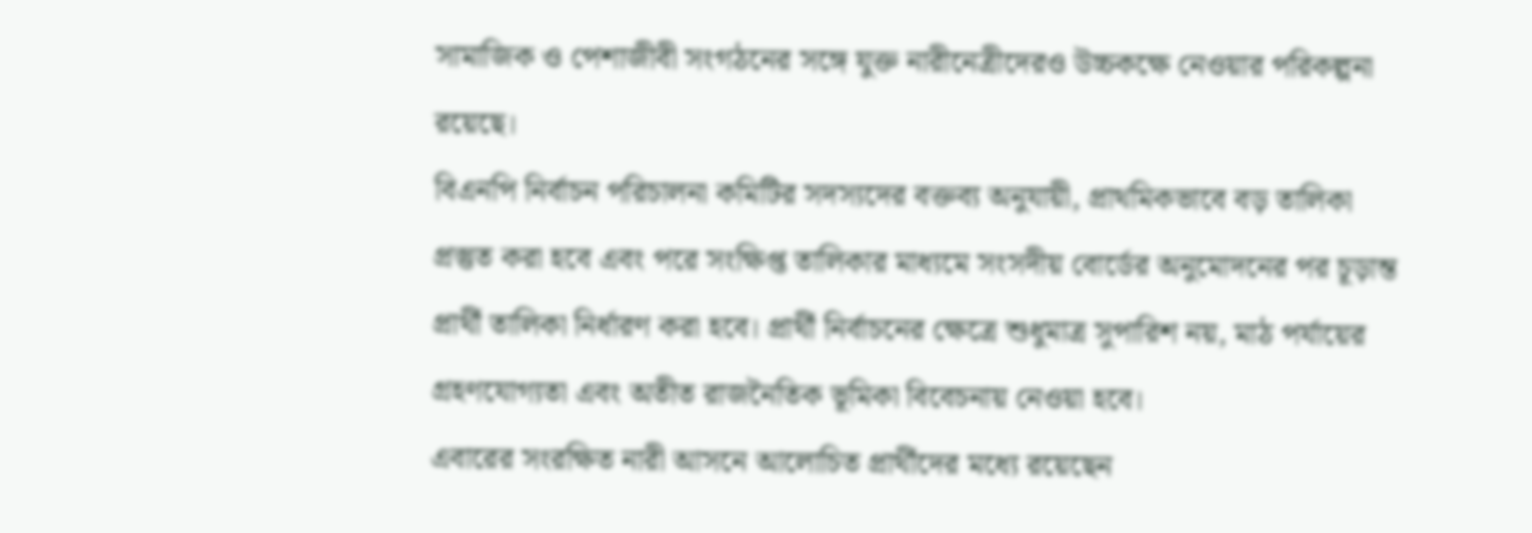সামাজিক ও পেশাজীবী সংগঠনের সঙ্গে যুক্ত নারীনেত্রীদেরও উচ্চকক্ষে নেওয়ার পরিকল্পনা রয়েছে।
বিএনপি নির্বাচন পরিচালনা কমিটির সদস্যদের বক্তব্য অনুযায়ী, প্রাথমিকভাবে বড় তালিকা প্রস্তুত করা হবে এবং পরে সংক্ষিপ্ত তালিকার মাধ্যমে সংসদীয় বোর্ডের অনুমোদনের পর চূড়ান্ত প্রার্থী তালিকা নির্ধারণ করা হবে। প্রার্থী নির্বাচনের ক্ষেত্রে শুধুমাত্র সুপারিশ নয়, মাঠ পর্যায়ের গ্রহণযোগ্যতা এবং অতীত রাজনৈতিক ভূমিকা বিবেচনায় নেওয়া হবে।
এবারের সংরক্ষিত নারী আসনে আলোচিত প্রার্থীদের মধ্যে রয়েছেন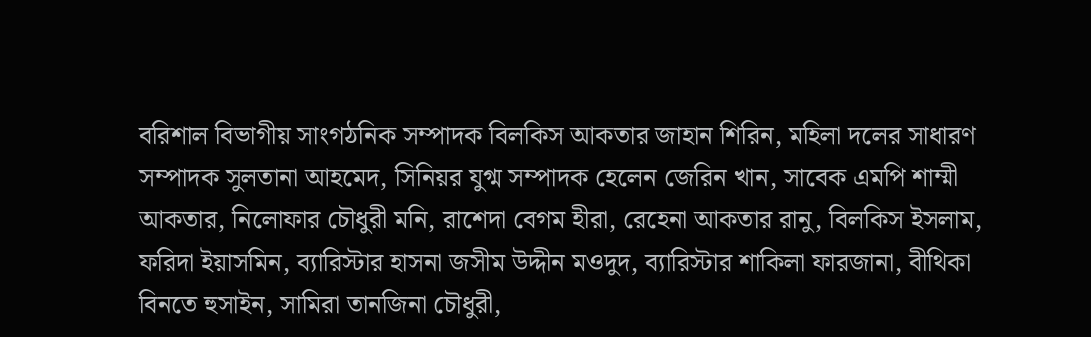বরিশাল বিভাগীয় সাংগঠনিক সম্পাদক বিলকিস আকতার জাহান শিরিন, মহিলা দলের সাধারণ সম্পাদক সুলতানা আহমেদ, সিনিয়র যুগ্ম সম্পাদক হেলেন জেরিন খান, সাবেক এমপি শাম্মী আকতার, নিলোফার চৌধুরী মনি, রাশেদা বেগম হীরা, রেহেনা আকতার রানু, বিলকিস ইসলাম, ফরিদা ইয়াসমিন, ব্যারিস্টার হাসনা জসীম উদ্দীন মওদুদ, ব্যারিস্টার শাকিলা ফারজানা, বীথিকা বিনতে হুসাইন, সামিরা তানজিনা চৌধুরী,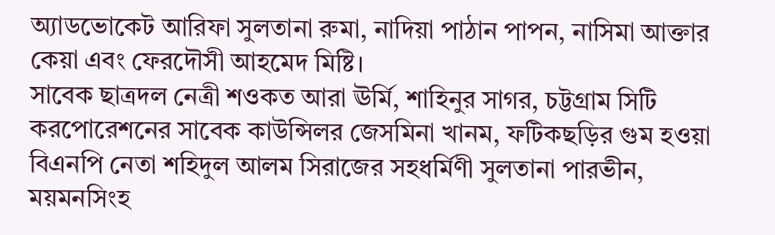অ্যাডভোকেট আরিফা সুলতানা রুমা, নাদিয়া পাঠান পাপন, নাসিমা আক্তার কেয়া এবং ফেরদৌসী আহমেদ মিষ্টি।
সাবেক ছাত্রদল নেত্রী শওকত আরা ঊর্মি, শাহিনুর সাগর, চট্টগ্রাম সিটি করপোরেশনের সাবেক কাউন্সিলর জেসমিনা খানম, ফটিকছড়ির গুম হওয়া বিএনপি নেতা শহিদুল আলম সিরাজের সহধর্মিণী সুলতানা পারভীন, ময়মনসিংহ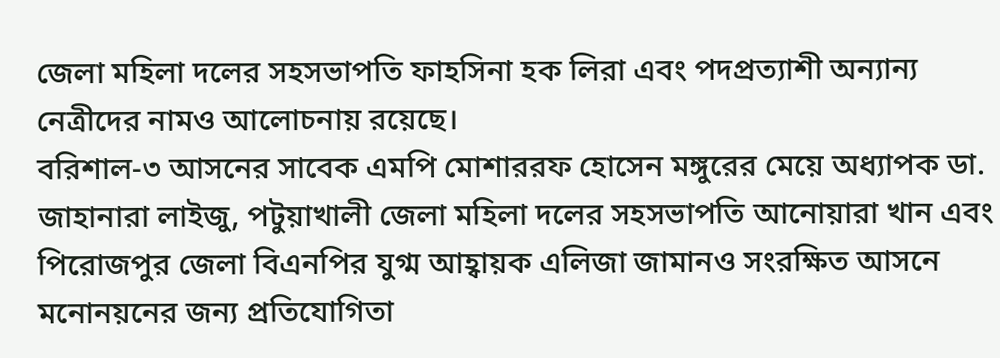জেলা মহিলা দলের সহসভাপতি ফাহসিনা হক লিরা এবং পদপ্রত্যাশী অন্যান্য নেত্রীদের নামও আলোচনায় রয়েছে।
বরিশাল-৩ আসনের সাবেক এমপি মোশাররফ হোসেন মঙ্গুরের মেয়ে অধ্যাপক ডা. জাহানারা লাইজু, পটুয়াখালী জেলা মহিলা দলের সহসভাপতি আনোয়ারা খান এবং পিরোজপুর জেলা বিএনপির যুগ্ম আহ্বায়ক এলিজা জামানও সংরক্ষিত আসনে মনোনয়নের জন্য প্রতিযোগিতা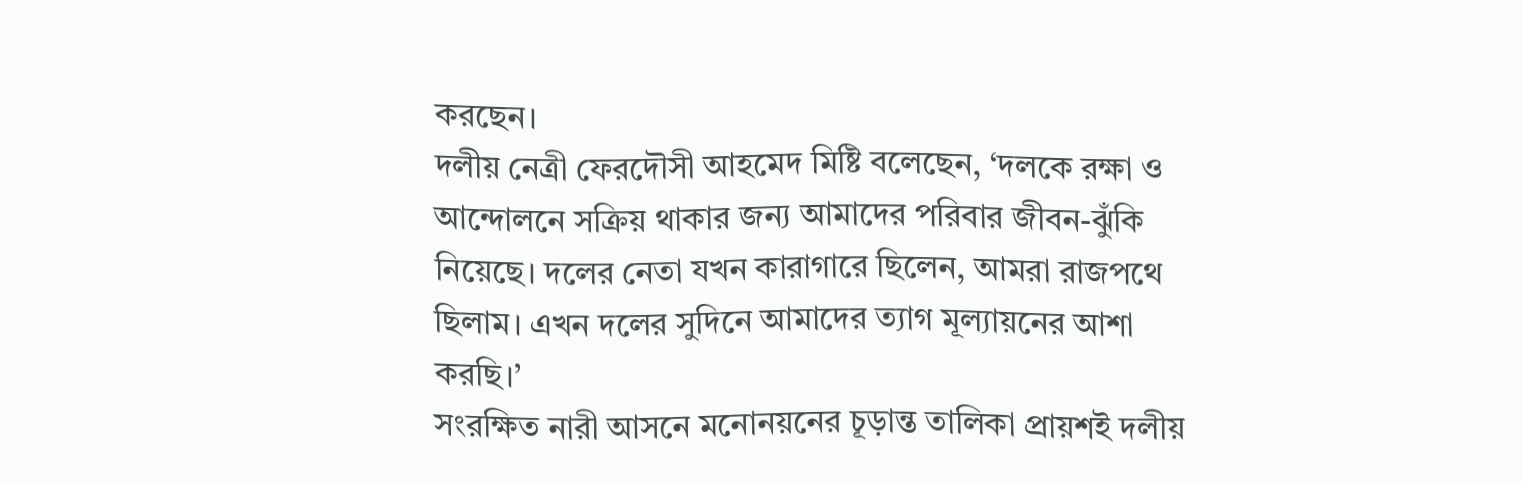করছেন।
দলীয় নেত্রী ফেরদৌসী আহমেদ মিষ্টি বলেছেন, ‘দলকে রক্ষা ও আন্দোলনে সক্রিয় থাকার জন্য আমাদের পরিবার জীবন-ঝুঁকি নিয়েছে। দলের নেতা যখন কারাগারে ছিলেন, আমরা রাজপথে ছিলাম। এখন দলের সুদিনে আমাদের ত্যাগ মূল্যায়নের আশা করছি।’
সংরক্ষিত নারী আসনে মনোনয়নের চূড়ান্ত তালিকা প্রায়শই দলীয়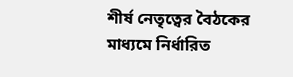শীর্ষ নেতৃত্বের বৈঠকের মাধ্যমে নির্ধারিত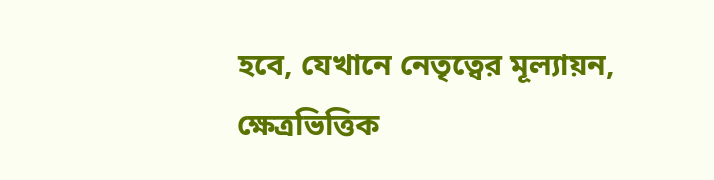হবে, যেখানে নেতৃত্বের মূল্যায়ন, ক্ষেত্রভিত্তিক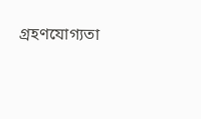গ্রহণযোগ্যতা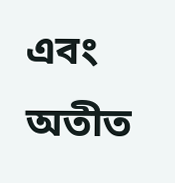এবং অতীত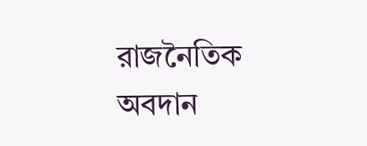রাজনৈতিক অবদান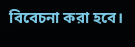বিবেচনা করা হবে।